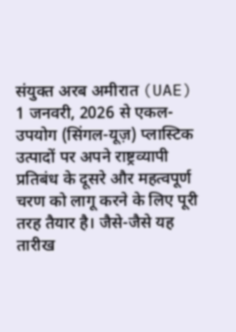संयुक्त अरब अमीरात (UAE) 1 जनवरी, 2026 से एकल-उपयोग (सिंगल-यूज़) प्लास्टिक उत्पादों पर अपने राष्ट्रव्यापी प्रतिबंध के दूसरे और महत्वपूर्ण चरण को लागू करने के लिए पूरी तरह तैयार है। जैसे-जैसे यह तारीख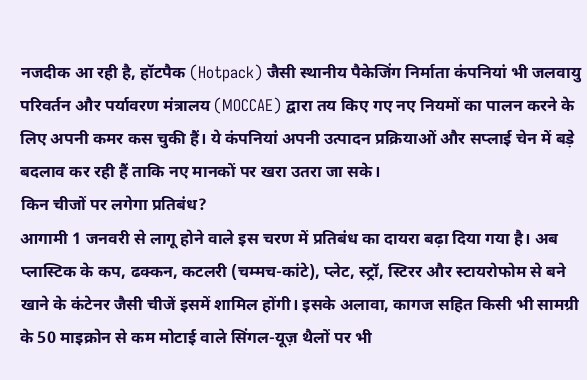नजदीक आ रही है, हॉटपैक (Hotpack) जैसी स्थानीय पैकेजिंग निर्माता कंपनियां भी जलवायु परिवर्तन और पर्यावरण मंत्रालय (MOCCAE) द्वारा तय किए गए नए नियमों का पालन करने के लिए अपनी कमर कस चुकी हैं। ये कंपनियां अपनी उत्पादन प्रक्रियाओं और सप्लाई चेन में बड़े बदलाव कर रही हैं ताकि नए मानकों पर खरा उतरा जा सके।
किन चीजों पर लगेगा प्रतिबंध?
आगामी 1 जनवरी से लागू होने वाले इस चरण में प्रतिबंध का दायरा बढ़ा दिया गया है। अब प्लास्टिक के कप, ढक्कन, कटलरी (चम्मच-कांटे), प्लेट, स्ट्रॉ, स्टिरर और स्टायरोफोम से बने खाने के कंटेनर जैसी चीजें इसमें शामिल होंगी। इसके अलावा, कागज सहित किसी भी सामग्री के 50 माइक्रोन से कम मोटाई वाले सिंगल-यूज़ थैलों पर भी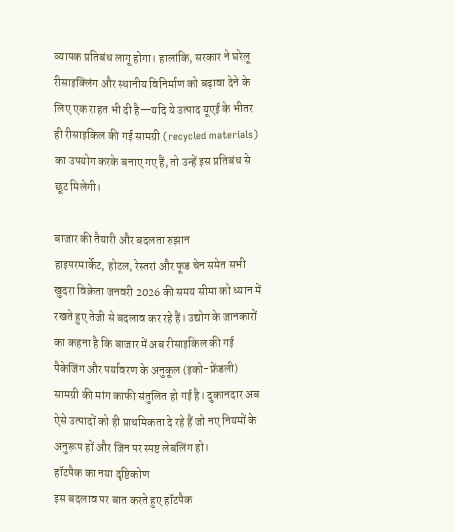व्यापक प्रतिबंध लागू होगा। हालांकि, सरकार ने घरेलू रीसाइक्लिंग और स्थानीय विनिर्माण को बढ़ावा देने के लिए एक राहत भी दी है—यदि ये उत्पाद यूएई के भीतर ही रीसाइकिल की गई सामग्री (recycled materials) का उपयोग करके बनाए गए हैं, तो उन्हें इस प्रतिबंध से छूट मिलेगी।

बाजार की तैयारी और बदलता रुझान
हाइपरमार्केट, होटल, रेस्तरां और फूड चेन समेत सभी खुदरा विक्रेता जनवरी 2026 की समय सीमा को ध्यान में रखते हुए तेजी से बदलाव कर रहे हैं। उद्योग के जानकारों का कहना है कि बाजार में अब रीसाइकिल की गई पैकेजिंग और पर्यावरण के अनुकूल (इको-फ्रेंडली) सामग्री की मांग काफी संतुलित हो गई है। दुकानदार अब ऐसे उत्पादों को ही प्राथमिकता दे रहे हैं जो नए नियमों के अनुरूप हों और जिन पर स्पष्ट लेबलिंग हो।
हॉटपैक का नया दृष्टिकोण
इस बदलाव पर बात करते हुए हॉटपैक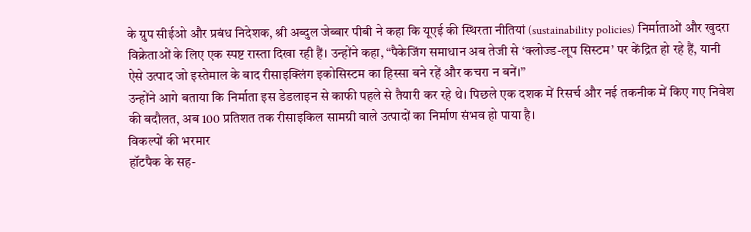के ग्रुप सीईओ और प्रबंध निदेशक, श्री अब्दुल जेब्बार पीबी ने कहा कि यूएई की स्थिरता नीतियां (sustainability policies) निर्माताओं और खुदरा विक्रेताओं के लिए एक स्पष्ट रास्ता दिखा रही हैं। उन्होंने कहा, “पैकेजिंग समाधान अब तेजी से ‘क्लोज्ड-लूप सिस्टम’ पर केंद्रित हो रहे हैं, यानी ऐसे उत्पाद जो इस्तेमाल के बाद रीसाइक्लिंग इकोसिस्टम का हिस्सा बने रहें और कचरा न बनें।”
उन्होंने आगे बताया कि निर्माता इस डेडलाइन से काफी पहले से तैयारी कर रहे थे। पिछले एक दशक में रिसर्च और नई तकनीक में किए गए निवेश की बदौलत, अब 100 प्रतिशत तक रीसाइकिल सामग्री वाले उत्पादों का निर्माण संभव हो पाया है।
विकल्पों की भरमार
हॉटपैक के सह-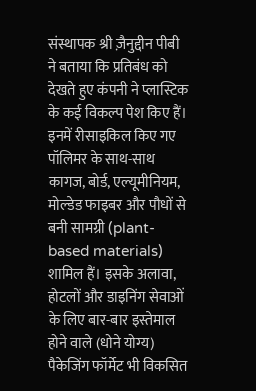संस्थापक श्री ज़ैनुद्दीन पीबी ने बताया कि प्रतिबंध को देखते हुए कंपनी ने प्लास्टिक के कई विकल्प पेश किए हैं। इनमें रीसाइकिल किए गए पॉलिमर के साथ-साथ कागज, बोर्ड, एल्यूमीनियम, मोल्डेड फाइबर और पौधों से बनी सामग्री (plant-based materials) शामिल हैं। इसके अलावा, होटलों और डाइनिंग सेवाओं के लिए बार-बार इस्तेमाल होने वाले (धोने योग्य) पैकेजिंग फॉर्मेट भी विकसित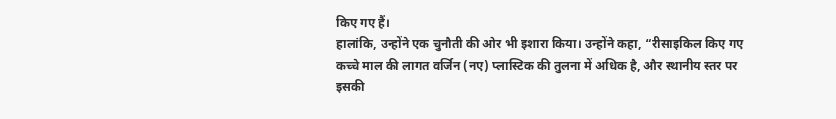किए गए हैं।
हालांकि, उन्होंने एक चुनौती की ओर भी इशारा किया। उन्होंने कहा, “रीसाइकिल किए गए कच्चे माल की लागत वर्जिन (नए) प्लास्टिक की तुलना में अधिक है, और स्थानीय स्तर पर इसकी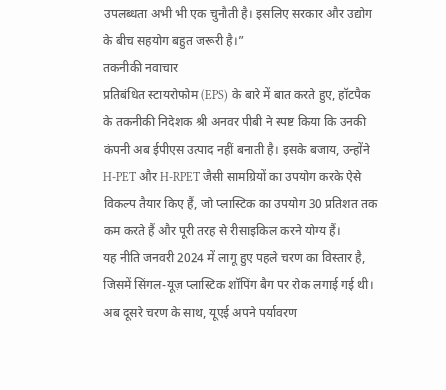उपलब्धता अभी भी एक चुनौती है। इसलिए सरकार और उद्योग के बीच सहयोग बहुत जरूरी है।”
तकनीकी नवाचार
प्रतिबंधित स्टायरोफोम (EPS) के बारे में बात करते हुए, हॉटपैक के तकनीकी निदेशक श्री अनवर पीबी ने स्पष्ट किया कि उनकी कंपनी अब ईपीएस उत्पाद नहीं बनाती है। इसके बजाय, उन्होंने H-PET और H-RPET जैसी सामग्रियों का उपयोग करके ऐसे विकल्प तैयार किए हैं, जो प्लास्टिक का उपयोग 30 प्रतिशत तक कम करते हैं और पूरी तरह से रीसाइकिल करने योग्य हैं।
यह नीति जनवरी 2024 में लागू हुए पहले चरण का विस्तार है, जिसमें सिंगल-यूज़ प्लास्टिक शॉपिंग बैग पर रोक लगाई गई थी। अब दूसरे चरण के साथ, यूएई अपने पर्यावरण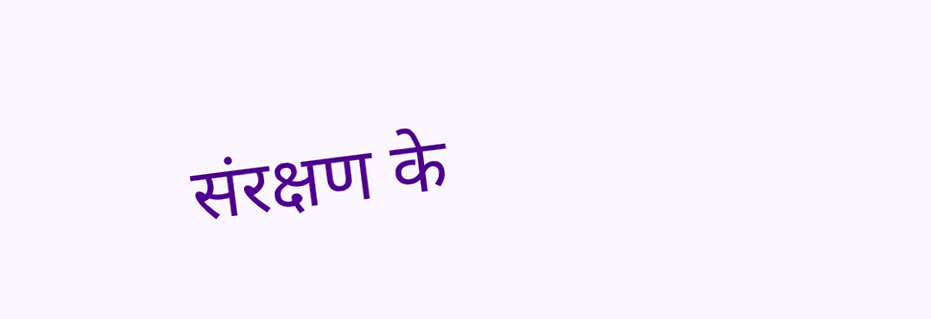संरक्षण के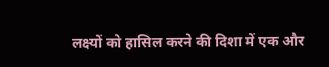लक्ष्यों को हासिल करने की दिशा में एक और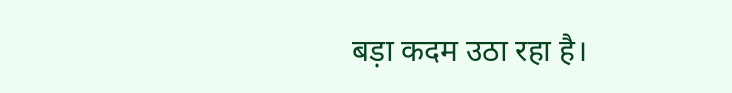बड़ा कदम उठा रहा है।